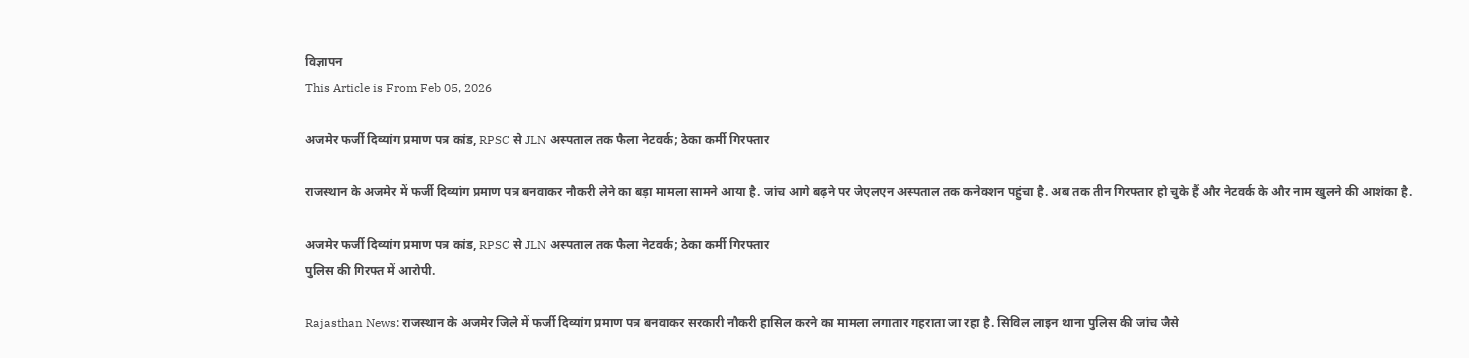विज्ञापन
This Article is From Feb 05, 2026

अजमेर फर्जी दिव्यांग प्रमाण पत्र कांड, RPSC से JLN अस्पताल तक फैला नेटवर्क; ठेका कर्मी गिरफ्तार

राजस्थान के अजमेर में फर्जी दिव्यांग प्रमाण पत्र बनवाकर नौकरी लेने का बड़ा मामला सामने आया है. जांच आगे बढ़ने पर जेएलएन अस्पताल तक कनेक्शन पहुंचा है. अब तक तीन गिरफ्तार हो चुके हैं और नेटवर्क के और नाम खुलने की आशंका है.

अजमेर फर्जी दिव्यांग प्रमाण पत्र कांड, RPSC से JLN अस्पताल तक फैला नेटवर्क; ठेका कर्मी गिरफ्तार
पुलिस की गिरफ्त में आरोपी.

Rajasthan News: राजस्थान के अजमेर जिले में फर्जी दिव्यांग प्रमाण पत्र बनवाकर सरकारी नौकरी हासिल करने का मामला लगातार गहराता जा रहा है. सिविल लाइन थाना पुलिस की जांच जैसे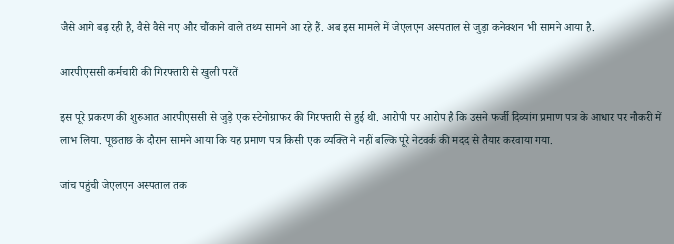जैसे आगे बढ़ रही है, वैसे वैसे नए और चौंकाने वाले तथ्य सामने आ रहे हैं. अब इस मामले में जेएलएन अस्पताल से जुड़ा कनेक्शन भी सामने आया है.

आरपीएससी कर्मचारी की गिरफ्तारी से खुली परतें

इस पूरे प्रकरण की शुरुआत आरपीएससी से जुड़े एक स्टेनोग्राफर की गिरफ्तारी से हुई थी. आरोपी पर आरोप है कि उसने फर्जी दिव्यांग प्रमाण पत्र के आधार पर नौकरी में लाभ लिया. पूछताछ के दौरान सामने आया कि यह प्रमाण पत्र किसी एक व्यक्ति ने नहीं बल्कि पूरे नेटवर्क की मदद से तैयार करवाया गया.

जांच पहुंची जेएलएन अस्पताल तक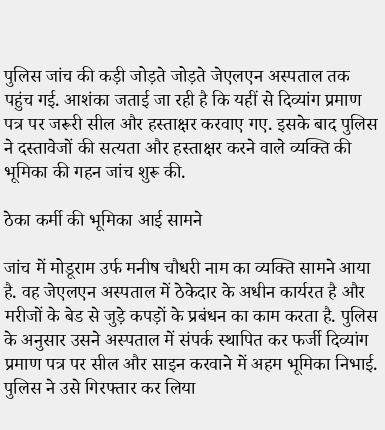पुलिस जांच की कड़ी जोड़ते जोड़ते जेएलएन अस्पताल तक पहुंच गई. आशंका जताई जा रही है कि यहीं से दिव्यांग प्रमाण पत्र पर जरूरी सील और हस्ताक्षर करवाए गए. इसके बाद पुलिस ने दस्तावेजों की सत्यता और हस्ताक्षर करने वाले व्यक्ति की भूमिका की गहन जांच शुरू की.

ठेका कर्मी की भूमिका आई सामने

जांच में मोडूराम उर्फ मनीष चौधरी नाम का व्यक्ति सामने आया है. वह जेएलएन अस्पताल में ठेकेदार के अधीन कार्यरत है और मरीजों के बेड से जुड़े कपड़ों के प्रबंधन का काम करता है. पुलिस के अनुसार उसने अस्पताल में संपर्क स्थापित कर फर्जी दिव्यांग प्रमाण पत्र पर सील और साइन करवाने में अहम भूमिका निभाई. पुलिस ने उसे गिरफ्तार कर लिया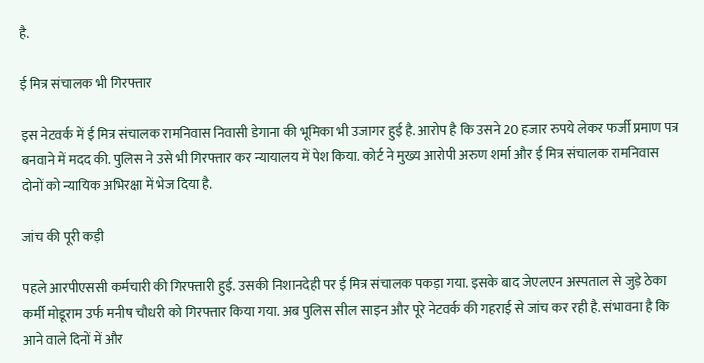है.

ई मित्र संचालक भी गिरफ्तार

इस नेटवर्क में ई मित्र संचालक रामनिवास निवासी डेगाना की भूमिका भी उजागर हुई है. आरोप है कि उसने 20 हजार रुपये लेकर फर्जी प्रमाण पत्र बनवाने में मदद की. पुलिस ने उसे भी गिरफ्तार कर न्यायालय में पेश किया. कोर्ट ने मुख्य आरोपी अरुण शर्मा और ई मित्र संचालक रामनिवास दोनों को न्यायिक अभिरक्षा में भेज दिया है.

जांच की पूरी कड़ी

पहले आरपीएससी कर्मचारी की गिरफ्तारी हुई. उसकी निशानदेही पर ई मित्र संचालक पकड़ा गया. इसके बाद जेएलएन अस्पताल से जुड़े ठेका कर्मी मोडूराम उर्फ मनीष चौधरी को गिरफ्तार किया गया. अब पुलिस सील साइन और पूरे नेटवर्क की गहराई से जांच कर रही है. संभावना है कि आने वाले दिनों में और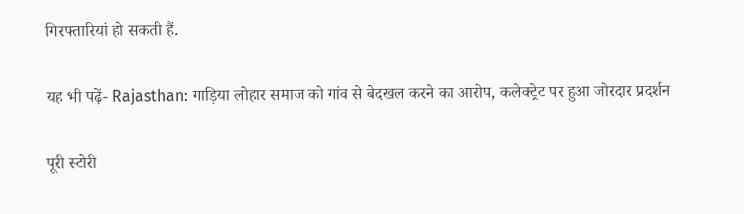गिरफ्तारियां हो सकती हैं.

यह भी पढ़ें- Rajasthan: गाड़िया लोहार समाज को गांव से बेदखल करने का आरोप, कलेक्ट्रेट पर हुआ जोरदार प्रदर्शन

पूरी स्टोरी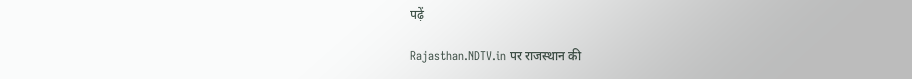पढ़ें

Rajasthan.NDTV.in पर राजस्थान की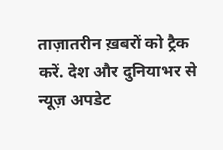ताज़ातरीन ख़बरों को ट्रैक करें. देश और दुनियाभर से न्यूज़ अपडेट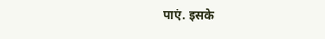पाएं. इसके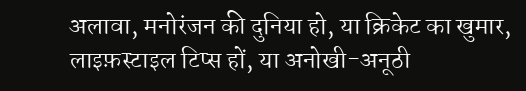अलावा, मनोरंजन की दुनिया हो, या क्रिकेट का खुमार, लाइफ़स्टाइल टिप्स हों, या अनोखी-अनूठी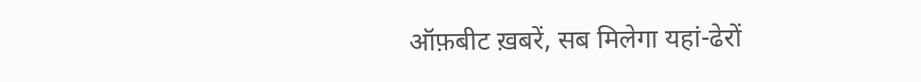ऑफ़बीट ख़बरें, सब मिलेगा यहां-ढेरों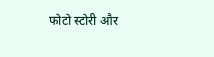फोटो स्टोरी और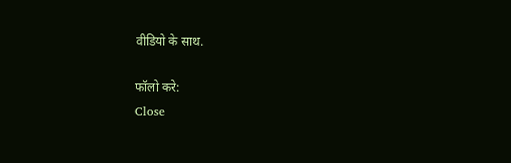वीडियो के साथ.

फॉलो करे:
Close